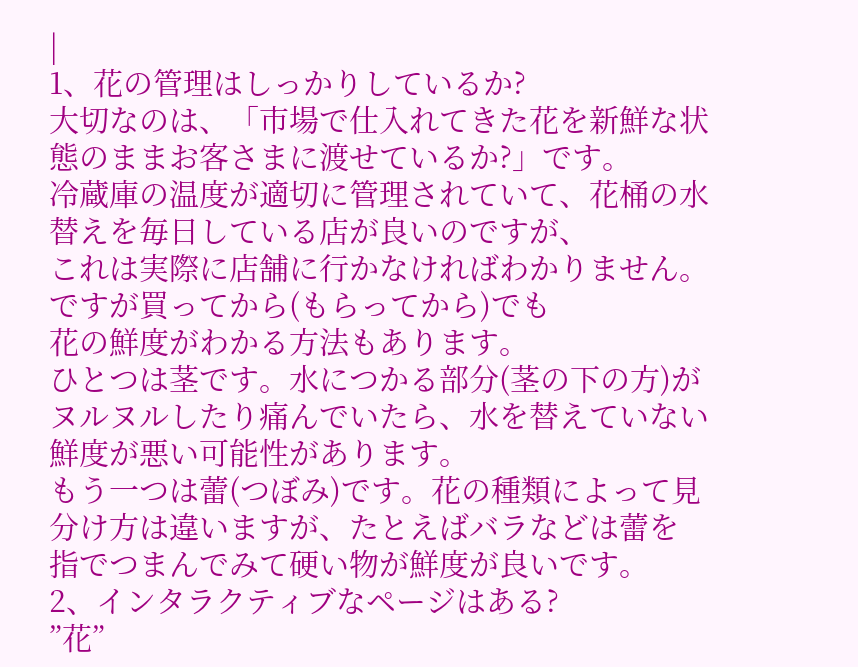|
1、花の管理はしっかりしているか?
大切なのは、「市場で仕入れてきた花を新鮮な状態のままお客さまに渡せているか?」です。
冷蔵庫の温度が適切に管理されていて、花桶の水替えを毎日している店が良いのですが、
これは実際に店舗に行かなければわかりません。ですが買ってから(もらってから)でも
花の鮮度がわかる方法もあります。
ひとつは茎です。水につかる部分(茎の下の方)がヌルヌルしたり痛んでいたら、水を替えていない鮮度が悪い可能性があります。
もう一つは蕾(つぼみ)です。花の種類によって見分け方は違いますが、たとえばバラなどは蕾を
指でつまんでみて硬い物が鮮度が良いです。
2、インタラクティブなページはある?
”花”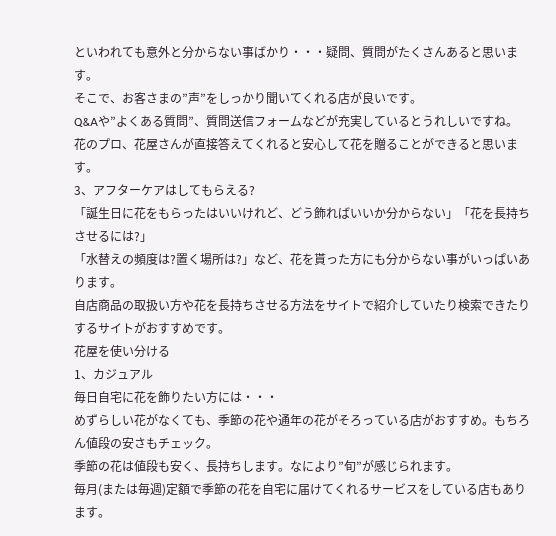といわれても意外と分からない事ばかり・・・疑問、質問がたくさんあると思います。
そこで、お客さまの”声”をしっかり聞いてくれる店が良いです。
Q&Aや”よくある質問”、質問送信フォームなどが充実しているとうれしいですね。
花のプロ、花屋さんが直接答えてくれると安心して花を贈ることができると思います。
3、アフターケアはしてもらえる?
「誕生日に花をもらったはいいけれど、どう飾ればいいか分からない」「花を長持ちさせるには?」
「水替えの頻度は?置く場所は?」など、花を貰った方にも分からない事がいっぱいあります。
自店商品の取扱い方や花を長持ちさせる方法をサイトで紹介していたり検索できたりするサイトがおすすめです。
花屋を使い分ける
1、カジュアル
毎日自宅に花を飾りたい方には・・・
めずらしい花がなくても、季節の花や通年の花がそろっている店がおすすめ。もちろん値段の安さもチェック。
季節の花は値段も安く、長持ちします。なにより”旬”が感じられます。
毎月(または毎週)定額で季節の花を自宅に届けてくれるサービスをしている店もあります。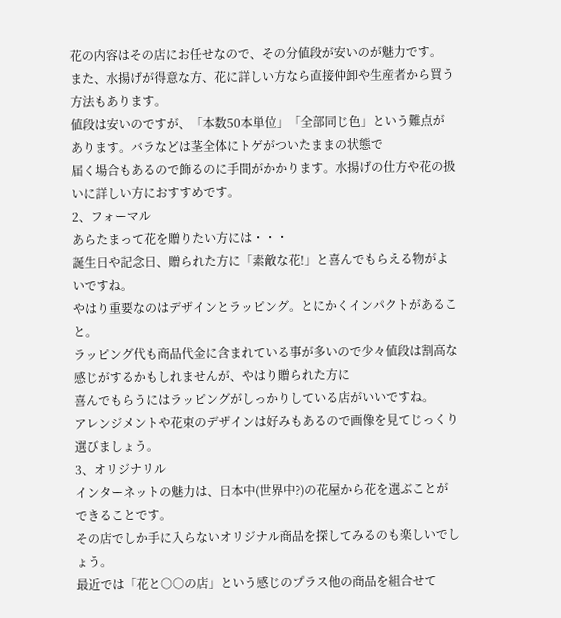花の内容はその店にお任せなので、その分値段が安いのが魅力です。
また、水揚げが得意な方、花に詳しい方なら直接仲卸や生産者から買う方法もあります。
値段は安いのですが、「本数50本単位」「全部同じ色」という難点があります。バラなどは茎全体にトゲがついたままの状態で
届く場合もあるので飾るのに手間がかかります。水揚げの仕方や花の扱いに詳しい方におすすめです。
2、フォーマル
あらたまって花を贈りたい方には・・・
誕生日や記念日、贈られた方に「素敵な花!」と喜んでもらえる物がよいですね。
やはり重要なのはデザインとラッピング。とにかくインパクトがあること。
ラッピング代も商品代金に含まれている事が多いので少々値段は割高な感じがするかもしれませんが、やはり贈られた方に
喜んでもらうにはラッピングがしっかりしている店がいいですね。
アレンジメントや花束のデザインは好みもあるので画像を見てじっくり選びましょう。
3、オリジナリル
インターネットの魅力は、日本中(世界中?)の花屋から花を選ぶことができることです。
その店でしか手に入らないオリジナル商品を探してみるのも楽しいでしょう。
最近では「花と○○の店」という感じのプラス他の商品を組合せて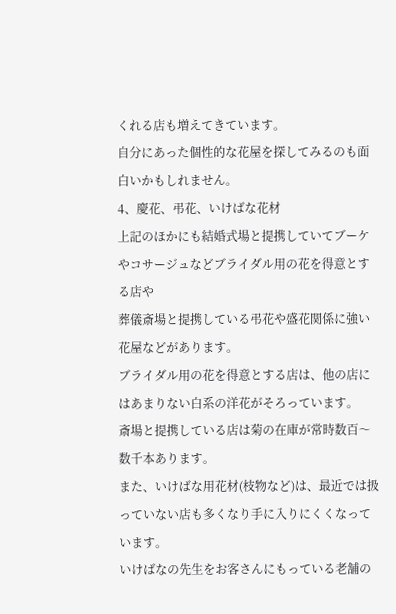くれる店も増えてきています。
自分にあった個性的な花屋を探してみるのも面白いかもしれません。
4、慶花、弔花、いけばな花材
上記のほかにも結婚式場と提携していてブーケやコサージュなどブライダル用の花を得意とする店や
葬儀斎場と提携している弔花や盛花関係に強い花屋などがあります。
ブライダル用の花を得意とする店は、他の店にはあまりない白系の洋花がそろっています。
斎場と提携している店は菊の在庫が常時数百〜数千本あります。
また、いけばな用花材(枝物など)は、最近では扱っていない店も多くなり手に入りにくくなっています。
いけばなの先生をお客さんにもっている老舗の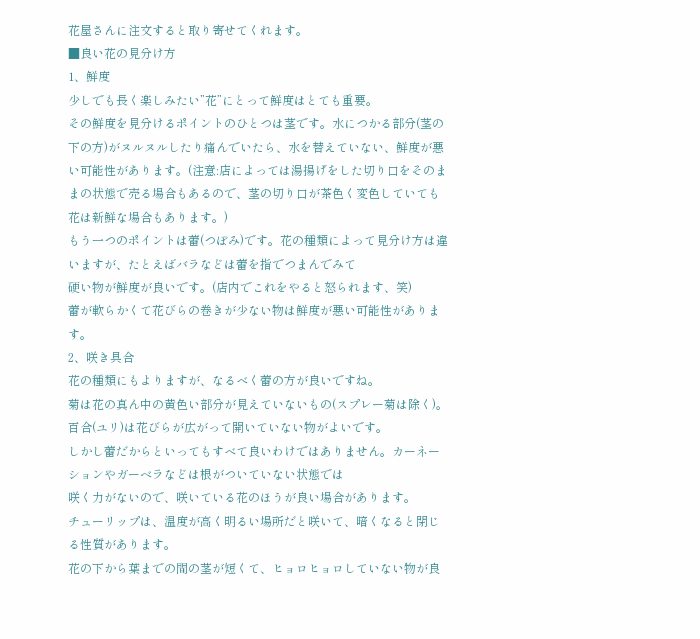花屋さんに注文すると取り寄せてくれます。
■良い花の見分け方
1、鮮度
少しでも長く楽しみたい”花”にとって鮮度はとても重要。
その鮮度を見分けるポイントのひとつは茎です。水につかる部分(茎の下の方)がヌルヌルしたり痛んでいたら、水を替えていない、鮮度が悪い可能性があります。(注意:店によっては湯揚げをした切り口をそのままの状態で売る場合もあるので、茎の切り口が茶色く変色していても花は新鮮な場合もあります。)
もう一つのポイントは蕾(つぼみ)です。花の種類によって見分け方は違いますが、たとえばバラなどは蕾を指でつまんでみて
硬い物が鮮度が良いです。(店内でこれをやると怒られます、笑)
蕾が軟らかくて花びらの巻きが少ない物は鮮度が悪い可能性があります。
2、咲き具合
花の種類にもよりますが、なるべく蕾の方が良いですね。
菊は花の真ん中の黄色い部分が見えていないもの(スプレー菊は除く)。
百合(ユリ)は花びらが広がって開いていない物がよいです。
しかし蕾だからといってもすべて良いわけではありません。カーネーションやガーベラなどは根がついていない状態では
咲く力がないので、咲いている花のほうが良い場合があります。
チューリップは、温度が高く明るい場所だと咲いて、暗くなると閉じる性質があります。
花の下から葉までの間の茎が短くて、ヒョロヒョロしていない物が良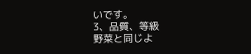いです。
3、品質、等級
野菜と同じよ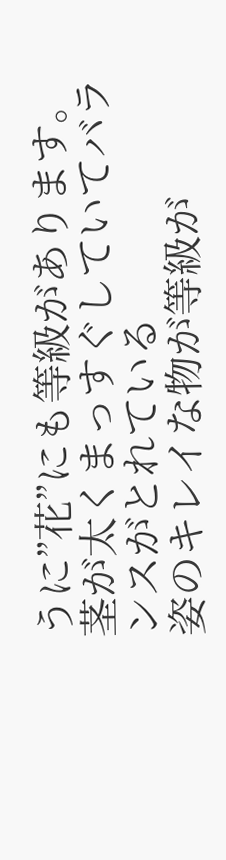うに”花”にも等級があります。茎が太くまっすぐしていてバランスがとれている
姿のキレイな物が等級が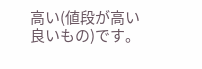高い(値段が高い良いもの)です。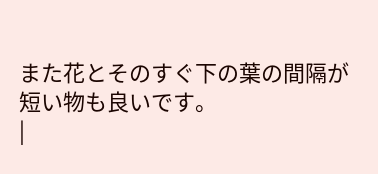また花とそのすぐ下の葉の間隔が短い物も良いです。
|